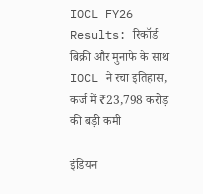IOCL FY26 Results: रिकॉर्ड बिक्री और मुनाफे के साथ IOCL ने रचा इतिहास, कर्ज में ₹23,798 करोड़ की बड़ी कमी

इंडियन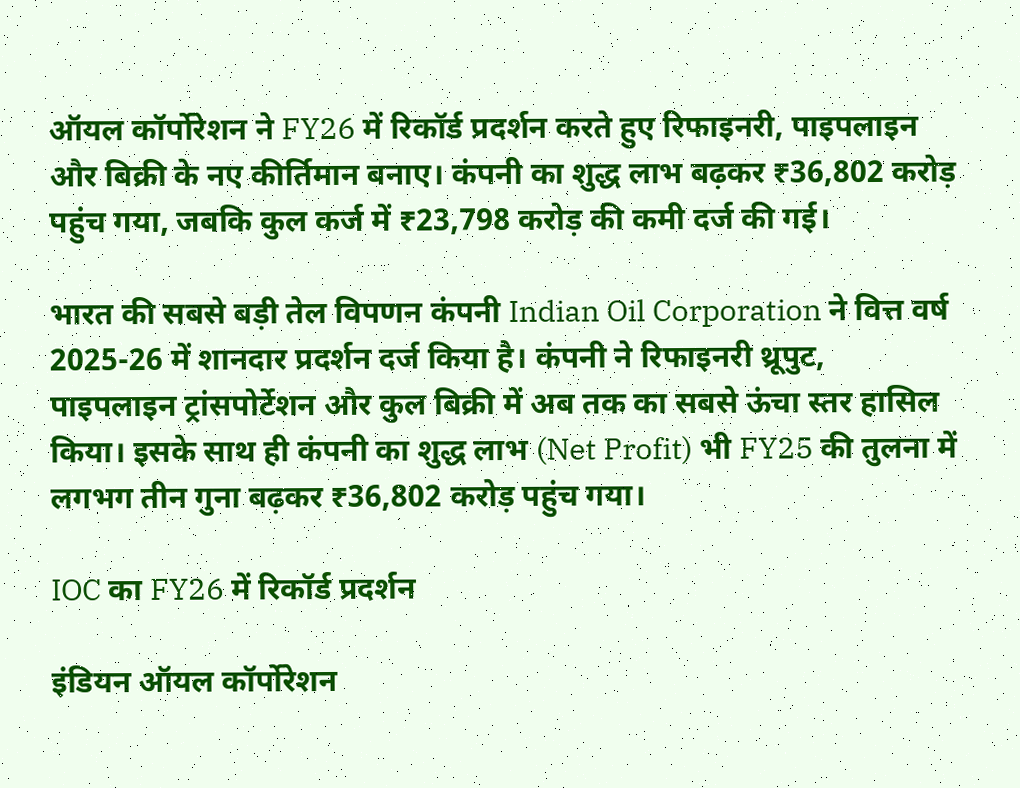ऑयल कॉर्पोरेशन ने FY26 में रिकॉर्ड प्रदर्शन करते हुए रिफाइनरी, पाइपलाइन और बिक्री के नए कीर्तिमान बनाए। कंपनी का शुद्ध लाभ बढ़कर ₹36,802 करोड़ पहुंच गया, जबकि कुल कर्ज में ₹23,798 करोड़ की कमी दर्ज की गई।

भारत की सबसे बड़ी तेल विपणन कंपनी Indian Oil Corporation ने वित्त वर्ष 2025-26 में शानदार प्रदर्शन दर्ज किया है। कंपनी ने रिफाइनरी थ्रूपुट, पाइपलाइन ट्रांसपोर्टेशन और कुल बिक्री में अब तक का सबसे ऊंचा स्तर हासिल किया। इसके साथ ही कंपनी का शुद्ध लाभ (Net Profit) भी FY25 की तुलना में लगभग तीन गुना बढ़कर ₹36,802 करोड़ पहुंच गया।

IOC का FY26 में रिकॉर्ड प्रदर्शन

इंडियन ऑयल कॉर्पोरेशन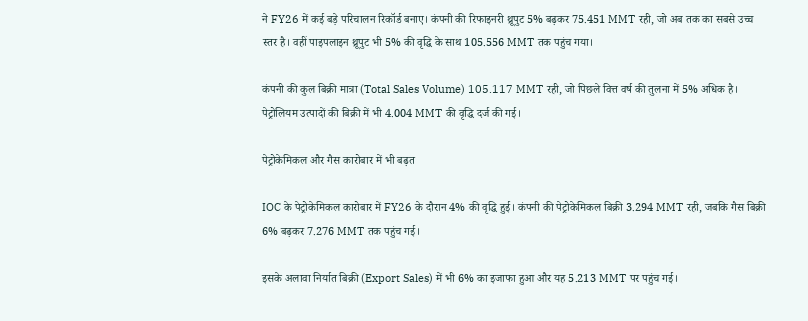ने FY26 में कई बड़े परिचालन रिकॉर्ड बनाए। कंपनी की रिफाइनरी थ्रूपुट 5% बढ़कर 75.451 MMT रही, जो अब तक का सबसे उच्च स्तर है। वहीं पाइपलाइन थ्रूपुट भी 5% की वृद्धि के साथ 105.556 MMT तक पहुंच गया।

कंपनी की कुल बिक्री मात्रा (Total Sales Volume) 105.117 MMT रही, जो पिछले वित्त वर्ष की तुलना में 5% अधिक है। पेट्रोलियम उत्पादों की बिक्री में भी 4.004 MMT की वृद्धि दर्ज की गई।

पेट्रोकेमिकल और गैस कारोबार में भी बढ़त

IOC के पेट्रोकेमिकल कारोबार में FY26 के दौरान 4% की वृद्धि हुई। कंपनी की पेट्रोकेमिकल बिक्री 3.294 MMT रही, जबकि गैस बिक्री 6% बढ़कर 7.276 MMT तक पहुंच गई।

इसके अलावा निर्यात बिक्री (Export Sales) में भी 6% का इजाफा हुआ और यह 5.213 MMT पर पहुंच गई।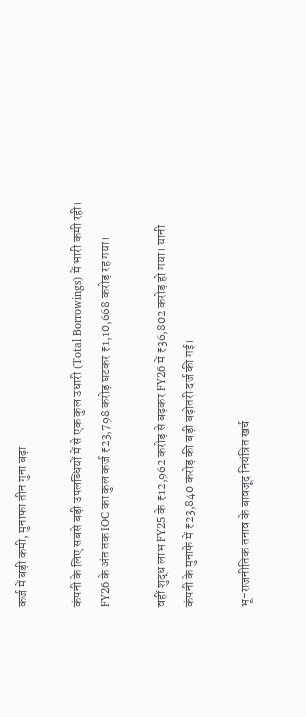कर्ज में बड़ी कमी, मुनाफा तीन गुना बढ़ा

कंपनी के लिए सबसे बड़ी उपलब्धियों में से एक कुल उधारी (Total Borrowings) में भारी कमी रही। FY26 के अंत तक IOC का कुल कर्ज ₹23,798 करोड़ घटकर ₹1,10,668 करोड़ रह गया।

वहीं शुद्ध लाभ FY25 के ₹12,962 करोड़ से बढ़कर FY26 में ₹36,802 करोड़ हो गया। यानी कंपनी के मुनाफे में ₹23,840 करोड़ की बड़ी बढ़ोतरी दर्ज की गई।

भू-राजनीतिक तनाव के बावजूद नियंत्रित खर्च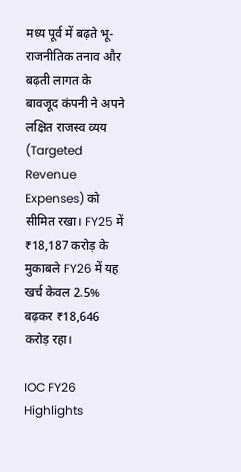मध्य पूर्व में बढ़ते भू-राजनीतिक तनाव और बढ़ती लागत के बावजूद कंपनी ने अपने लक्षित राजस्व व्यय (Targeted Revenue Expenses) को सीमित रखा। FY25 में ₹18,187 करोड़ के मुकाबले FY26 में यह खर्च केवल 2.5% बढ़कर ₹18,646 करोड़ रहा।

IOC FY26 Highlights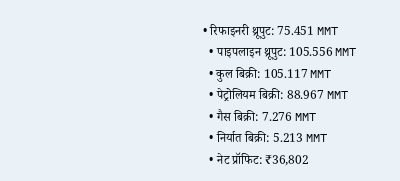• रिफाइनरी थ्रूपुट: 75.451 MMT
  • पाइपलाइन थ्रूपुट: 105.556 MMT
  • कुल बिक्री: 105.117 MMT
  • पेट्रोलियम बिक्री: 88.967 MMT
  • गैस बिक्री: 7.276 MMT
  • निर्यात बिक्री: 5.213 MMT
  • नेट प्रॉफिट: ₹36,802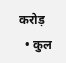करोड़
  • कुल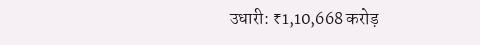उधारी: ₹1,10,668 करोड़